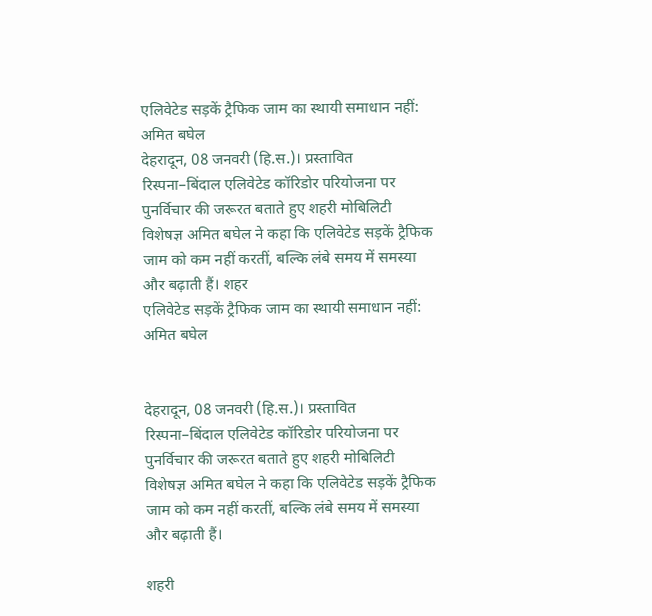एलिवेटेड सड़कें ट्रैफिक जाम का स्थायी समाधान नहीं: अमित बघेल
देहरादून, 08 जनवरी (हि.स.)। प्रस्तावित रिस्पना–बिंदाल एलिवेटेड कॉरिडोर परियोजना पर पुनर्विचार की जरूरत बताते हुए शहरी मोबिलिटी विशेषज्ञ अमित बघेल ने कहा कि एलिवेटेड सड़कें ट्रैफिक जाम को कम नहीं करतीं, बल्कि लंबे समय में समस्या और बढ़ाती हैं। शहर
एलिवेटेड सड़कें ट्रैफिक जाम का स्थायी समाधान नहीं: अमित बघेल


देहरादून, 08 जनवरी (हि.स.)। प्रस्तावित रिस्पना–बिंदाल एलिवेटेड कॉरिडोर परियोजना पर पुनर्विचार की जरूरत बताते हुए शहरी मोबिलिटी विशेषज्ञ अमित बघेल ने कहा कि एलिवेटेड सड़कें ट्रैफिक जाम को कम नहीं करतीं, बल्कि लंबे समय में समस्या और बढ़ाती हैं।

शहरी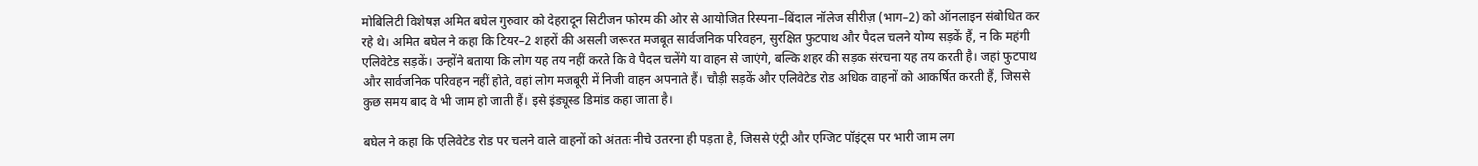मोबिलिटी विशेषज्ञ अमित बघेल गुरुवार को देहरादून सिटीजन फोरम की ओर से आयोजित रिस्पना–बिंदाल नॉलेज सीरीज़ (भाग–2) को ऑनलाइन संबोधित कर रहे थे। अमित बघेल ने कहा कि टियर–2 शहरों की असली जरूरत मजबूत सार्वजनिक परिवहन, सुरक्षित फुटपाथ और पैदल चलने योग्य सड़कें हैं, न कि महंगी एलिवेटेड सड़कें। उन्होंने बताया कि लोग यह तय नहीं करते कि वे पैदल चलेंगे या वाहन से जाएंगे, बल्कि शहर की सड़क संरचना यह तय करती है। जहां फुटपाथ और सार्वजनिक परिवहन नहीं होते, वहां लोग मजबूरी में निजी वाहन अपनाते हैं। चौड़ी सड़कें और एलिवेटेड रोड अधिक वाहनों को आकर्षित करती हैं, जिससे कुछ समय बाद वे भी जाम हो जाती हैं। इसे इंड्यूस्ड डिमांड कहा जाता है।

बघेल ने कहा कि एलिवेटेड रोड पर चलने वाले वाहनों को अंततः नीचे उतरना ही पड़ता है, जिससे एंट्री और एग्जिट पॉइंट्स पर भारी जाम लग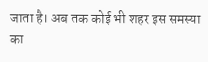जाता है। अब तक कोई भी शहर इस समस्या का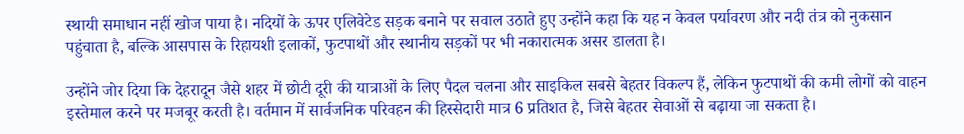स्थायी समाधान नहीं खोज पाया है। नदियों के ऊपर एलिवेटेड सड़क बनाने पर सवाल उठाते हुए उन्होंने कहा कि यह न केवल पर्यावरण और नदी तंत्र को नुकसान पहुंचाता है, बल्कि आसपास के रिहायशी इलाकों, फुटपाथों और स्थानीय सड़कों पर भी नकारात्मक असर डालता है।

उन्होंने जोर दिया कि देहरादून जैसे शहर में छोटी दूरी की यात्राओं के लिए पैदल चलना और साइकिल सबसे बेहतर विकल्प हैं, लेकिन फुटपाथों की कमी लोगों को वाहन इस्तेमाल करने पर मजबूर करती है। वर्तमान में सार्वजनिक परिवहन की हिस्सेदारी मात्र 6 प्रतिशत है, जिसे बेहतर सेवाओं से बढ़ाया जा सकता है।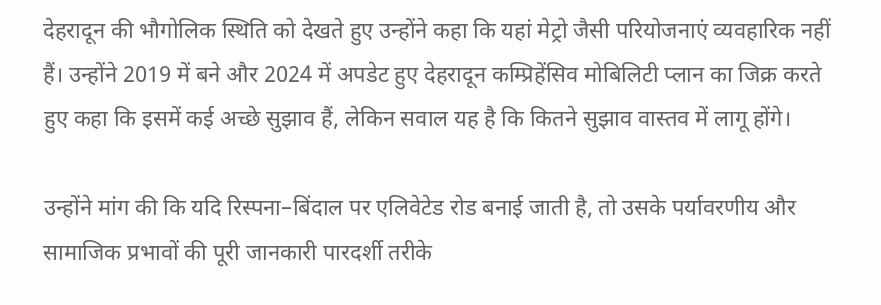देहरादून की भौगोलिक स्थिति को देखते हुए उन्होंने कहा कि यहां मेट्रो जैसी परियोजनाएं व्यवहारिक नहीं हैं। उन्होंने 2019 में बने और 2024 में अपडेट हुए देहरादून कम्प्रिहेंसिव मोबिलिटी प्लान का जिक्र करते हुए कहा कि इसमें कई अच्छे सुझाव हैं, लेकिन सवाल यह है कि कितने सुझाव वास्तव में लागू होंगे।

उन्होंने मांग की कि यदि रिस्पना–बिंदाल पर एलिवेटेड रोड बनाई जाती है, तो उसके पर्यावरणीय और सामाजिक प्रभावों की पूरी जानकारी पारदर्शी तरीके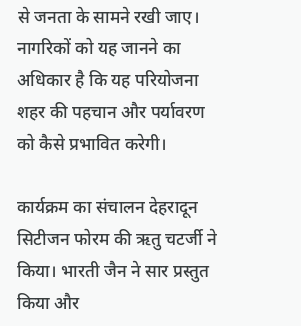से जनता के सामने रखी जाए। नागरिकों को यह जानने का अधिकार है कि यह परियोजना शहर की पहचान और पर्यावरण को कैसे प्रभावित करेगी।

कार्यक्रम का संचालन देहरादून सिटीजन फोरम की ऋतु चटर्जी ने किया। भारती जैन ने सार प्रस्तुत किया और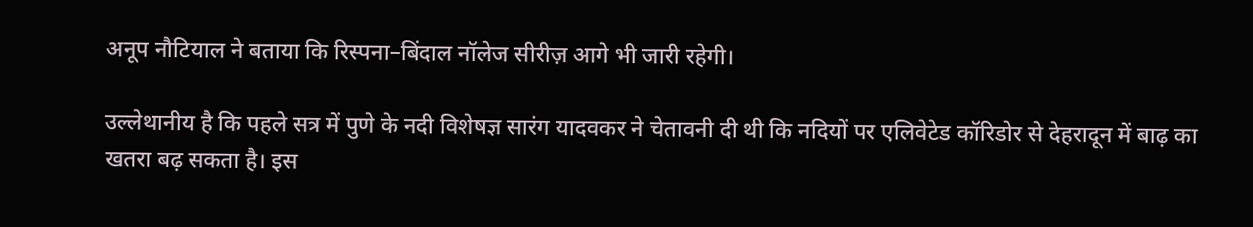अनूप नौटियाल ने बताया कि रिस्पना–बिंदाल नॉलेज सीरीज़ आगे भी जारी रहेगी।

उल्लेथानीय है कि पहले सत्र में पुणे के नदी विशेषज्ञ सारंग यादवकर ने चेतावनी दी थी कि नदियों पर एलिवेटेड कॉरिडोर से देहरादून में बाढ़ का खतरा बढ़ सकता है। इस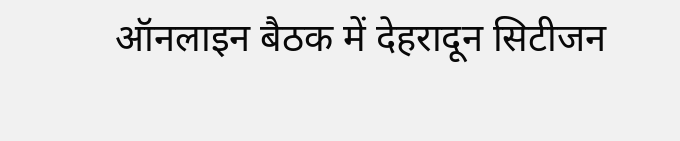ऑनलाइन बैठक में देहरादून सिटीजन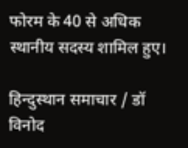फोरम के 40 से अधिक स्थानीय सदस्य शामिल हुए।

हिन्दुस्थान समाचार / डॉ विनोद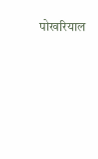पोखरियाल